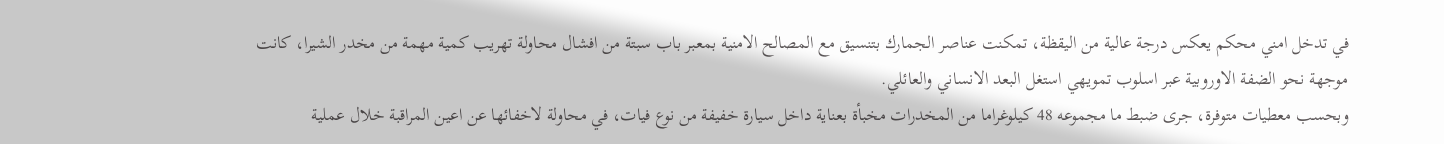في تدخل امني محكم يعكس درجة عالية من اليقظة، تمكنت عناصر الجمارك بتنسيق مع المصالح الامنية بمعبر باب سبتة من افشال محاولة تهريب كمية مهمة من مخدر الشيرا، كانت موجهة نحو الضفة الاوروبية عبر اسلوب تمويهي استغل البعد الانساني والعائلي.
وبحسب معطيات متوفرة، جرى ضبط ما مجموعه 48 كيلوغراما من المخدرات مخبأة بعناية داخل سيارة خفيفة من نوع فيات، في محاولة لاخفائها عن اعين المراقبة خلال عملية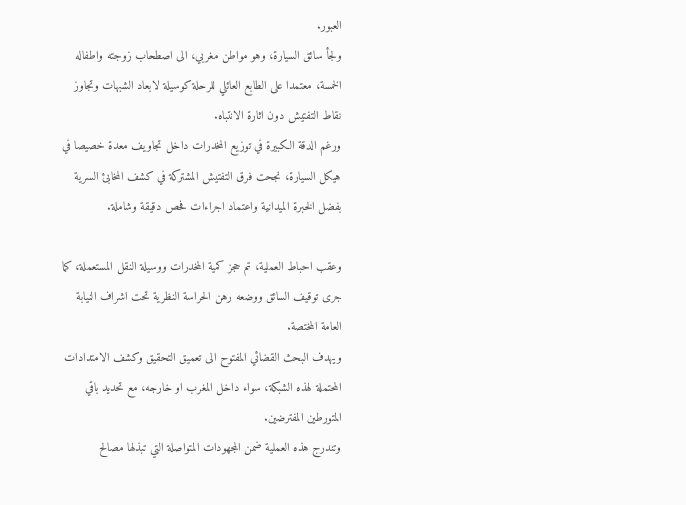العبور.
ولجأ سائق السيارة، وهو مواطن مغربي، الى اصطحاب زوجته واطفاله الخمسة، معتمدا على الطابع العائلي للرحلة كوسيلة لابعاد الشبهات وتجاوز نقاط التفتيش دون اثارة الانتباه.
ورغم الدقة الكبيرة في توزيع المخدرات داخل تجاويف معدة خصيصا في هيكل السيارة، نجحت فرق التفتيش المشتركة في كشف المخابئ السرية بفضل الخبرة الميدانية واعتماد اجراءات فحص دقيقة وشاملة.

وعقب احباط العملية، تم حجز كمية المخدرات ووسيلة النقل المستعملة، كما جرى توقيف السائق ووضعه رهن الحراسة النظرية تحت اشراف النيابة العامة المختصة.
ويهدف البحث القضائي المفتوح الى تعميق التحقيق وكشف الامتدادات المحتملة لهذه الشبكة، سواء داخل المغرب او خارجه، مع تحديد باقي المتورطين المفترضين.
وتندرج هذه العملية ضمن المجهودات المتواصلة التي تبذلها مصالح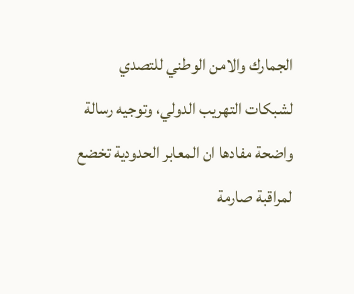الجمارك والامن الوطني للتصدي لشبكات التهريب الدولي، وتوجيه رسالة واضحة مفادها ان المعابر الحدودية تخضع لمراقبة صارمة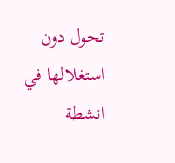تحول دون استغلالها في انشطة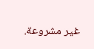غير مشروعة.